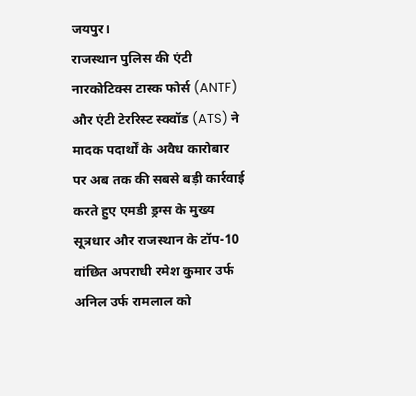जयपुर।
राजस्थान पुलिस की एंटी नारकोटिक्स टास्क फोर्स (ANTF) और एंटी टेररिस्ट स्क्वॉड (ATS) ने मादक पदार्थों के अवैध कारोबार पर अब तक की सबसे बड़ी कार्रवाई करते हुए एमडी ड्रग्स के मुख्य सूत्रधार और राजस्थान के टॉप-10 वांछित अपराधी रमेश कुमार उर्फ अनिल उर्फ रामलाल को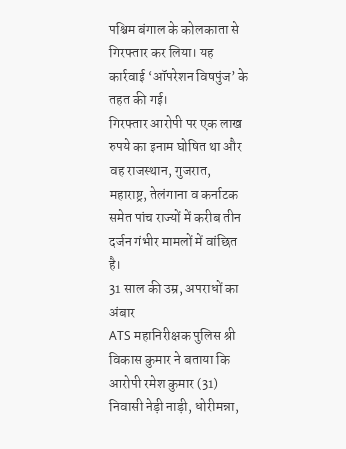पश्चिम बंगाल के कोलकाता से गिरफ्तार कर लिया। यह कार्रवाई ‘ऑपरेशन विषपुंज’ के तहत की गई।
गिरफ्तार आरोपी पर एक लाख रुपये का इनाम घोषित था और वह राजस्थान, गुजरात, महाराष्ट्र, तेलंगाना व कर्नाटक समेत पांच राज्यों में करीब तीन दर्जन गंभीर मामलों में वांछित है।
31 साल की उम्र, अपराधों का अंबार
ATS महानिरीक्षक पुलिस श्री विकास कुमार ने बताया कि आरोपी रमेश कुमार (31) निवासी नेड़ी नाड़ी, धोरीमन्ना,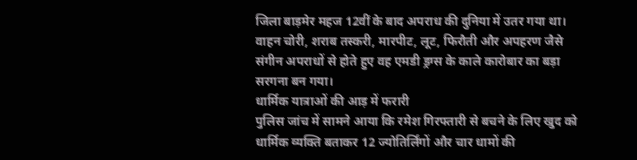जिला बाड़मेर महज 12वीं के बाद अपराध की दुनिया में उतर गया था। वाहन चोरी, शराब तस्करी, मारपीट, लूट, फिरौती और अपहरण जैसे संगीन अपराधों से होते हुए वह एमडी ड्रग्स के काले कारोबार का बड़ा सरगना बन गया।
धार्मिक यात्राओं की आड़ में फरारी
पुलिस जांच में सामने आया कि रमेश गिरफ्तारी से बचने के लिए खुद को धार्मिक व्यक्ति बताकर 12 ज्योतिर्लिंगों और चार धामों की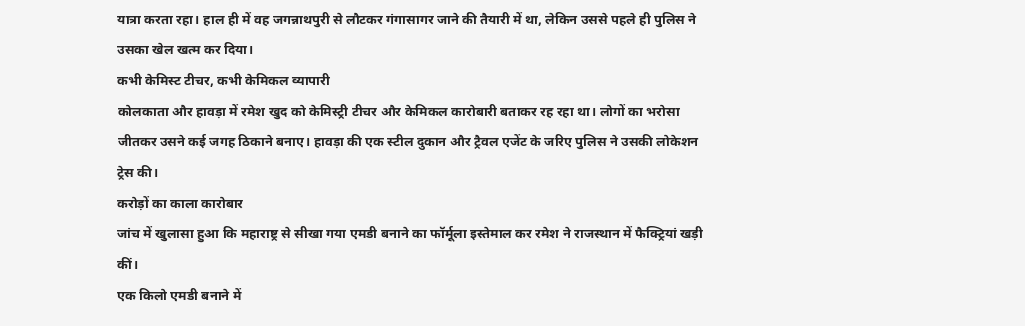यात्रा करता रहा। हाल ही में वह जगन्नाथपुरी से लौटकर गंगासागर जाने की तैयारी में था, लेकिन उससे पहले ही पुलिस ने उसका खेल खत्म कर दिया।
कभी केमिस्ट टीचर, कभी केमिकल व्यापारी
कोलकाता और हावड़ा में रमेश खुद को केमिस्ट्री टीचर और केमिकल कारोबारी बताकर रह रहा था। लोगों का भरोसा जीतकर उसने कई जगह ठिकाने बनाए। हावड़ा की एक स्टील दुकान और ट्रैवल एजेंट के जरिए पुलिस ने उसकी लोकेशन ट्रेस की।
करोड़ों का काला कारोबार
जांच में खुलासा हुआ कि महाराष्ट्र से सीखा गया एमडी बनाने का फॉर्मूला इस्तेमाल कर रमेश ने राजस्थान में फैक्ट्रियां खड़ी कीं।
एक किलो एमडी बनाने में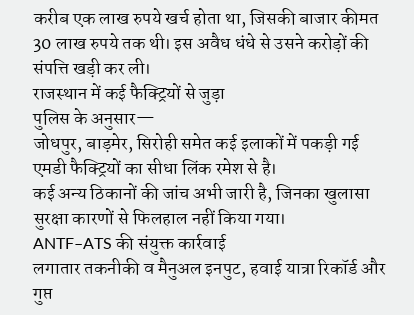करीब एक लाख रुपये खर्च होता था, जिसकी बाजार कीमत 30 लाख रुपये तक थी। इस अवैध धंधे से उसने करोड़ों की संपत्ति खड़ी कर ली।
राजस्थान में कई फैक्ट्रियों से जुड़ा
पुलिस के अनुसार—
जोधपुर, बाड़मेर, सिरोही समेत कई इलाकों में पकड़ी गई एमडी फैक्ट्रियों का सीधा लिंक रमेश से है।
कई अन्य ठिकानों की जांच अभी जारी है, जिनका खुलासा सुरक्षा कारणों से फिलहाल नहीं किया गया।
ANTF–ATS की संयुक्त कार्रवाई
लगातार तकनीकी व मैनुअल इनपुट, हवाई यात्रा रिकॉर्ड और गुप्त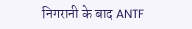निगरानी के बाद ANTF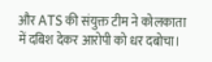और ATS की संयुक्त टीम ने कोलकाता में दबिश देकर आरोपी को धर दबोचा।